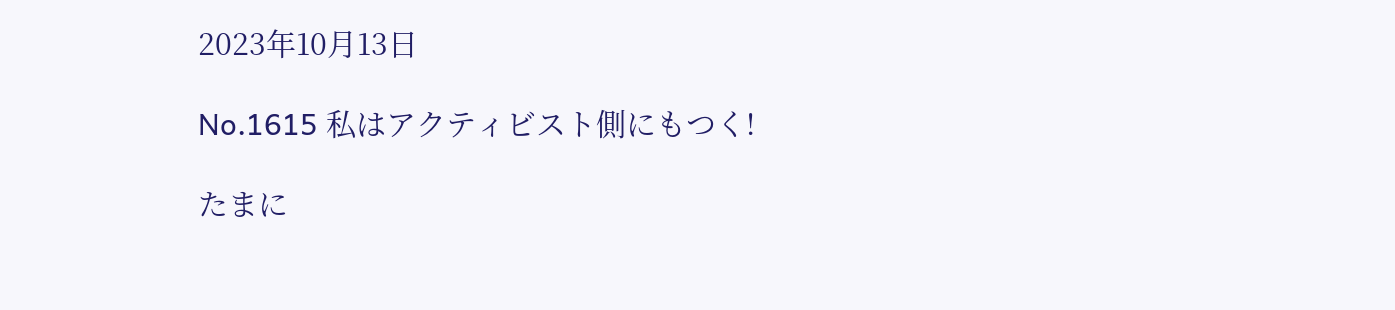2023年10月13日

No.1615 私はアクティビスト側にもつく!

たまに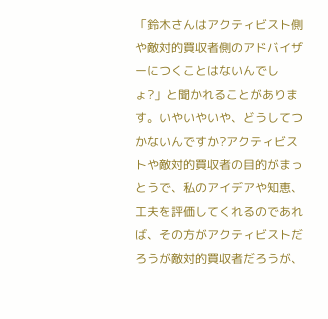「鈴木さんはアクティビスト側や敵対的買収者側のアドバイザーにつくことはないんでしょ?」と聞かれることがあります。いやいやいや、どうしてつかないんですか?アクティビストや敵対的買収者の目的がまっとうで、私のアイデアや知恵、工夫を評価してくれるのであれば、その方がアクティビストだろうが敵対的買収者だろうが、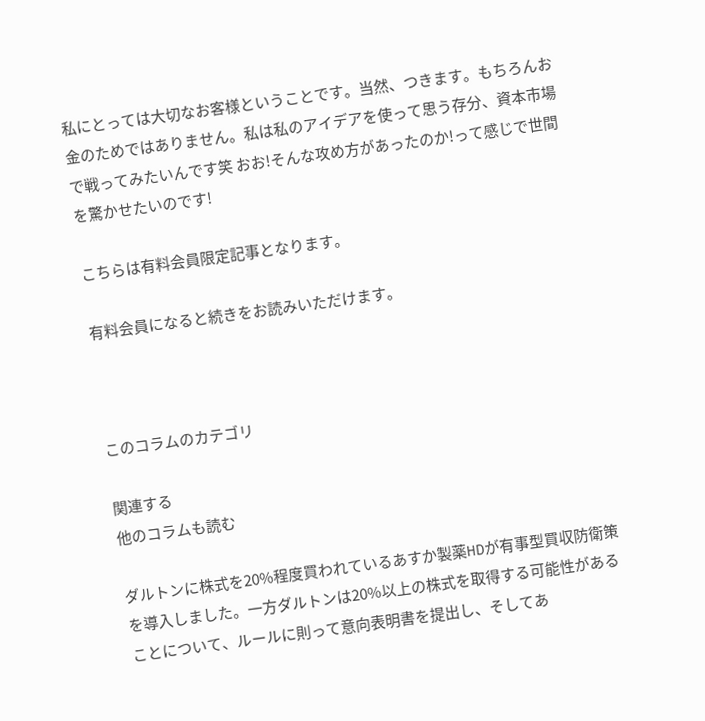私にとっては大切なお客様ということです。当然、つきます。もちろんお金のためではありません。私は私のアイデアを使って思う存分、資本市場で戦ってみたいんです笑 おお!そんな攻め方があったのか!って感じで世間を驚かせたいのです!

こちらは有料会員限定記事となります。

有料会員になると続きをお読みいただけます。



このコラムのカテゴリ

関連する
他のコラムも読む

ダルトンに株式を20%程度買われているあすか製薬HDが有事型買収防衛策を導入しました。一方ダルトンは20%以上の株式を取得する可能性があることについて、ルールに則って意向表明書を提出し、そしてあ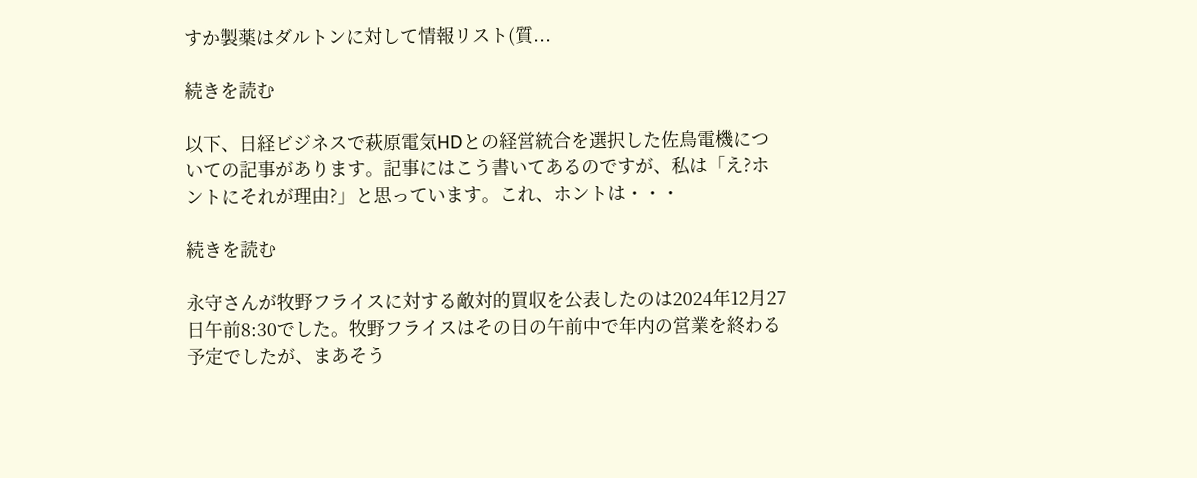すか製薬はダルトンに対して情報リスト(質...

続きを読む

以下、日経ビジネスで萩原電気HDとの経営統合を選択した佐鳥電機についての記事があります。記事にはこう書いてあるのですが、私は「え?ホントにそれが理由?」と思っています。これ、ホントは・・・

続きを読む

永守さんが牧野フライスに対する敵対的買収を公表したのは2024年12月27日午前8:30でした。牧野フライスはその日の午前中で年内の営業を終わる予定でしたが、まあそう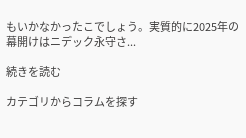もいかなかったこでしょう。実質的に2025年の幕開けはニデック永守さ...

続きを読む

カテゴリからコラムを探す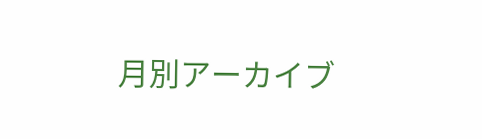月別アーカイブ